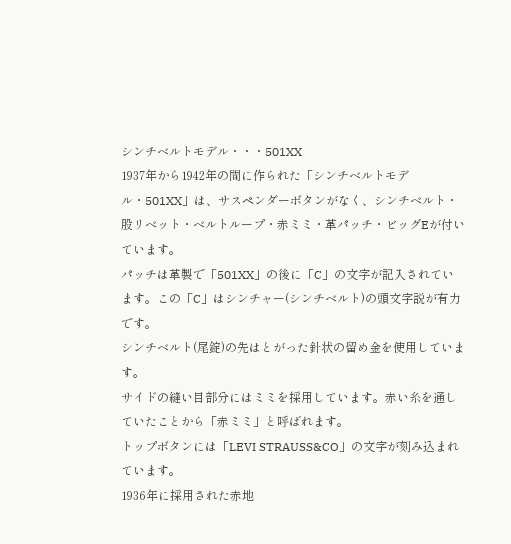シンチベルトモデル・・・501XX
1937年から1942年の間に作られた「シンチベルトモデル・501XX」は、サスペンダーボタンがなく、シンチベルト・股リベット・ベルトループ・赤ミミ・革パッチ・ビッグEが付いています。
パッチは革製で「501XX」の後に「C」の文字が記入されています。この「C」はシンチャー(シンチベルト)の頭文字説が有力です。
シンチベルト(尾錠)の先はとがった針状の留め金を使用しています。
サイドの縫い目部分にはミミを採用しています。赤い糸を通していたことから「赤ミミ」と呼ばれます。
トップボタンには「LEVI STRAUSS&CO」の文字が刻み込まれています。
1936年に採用された赤地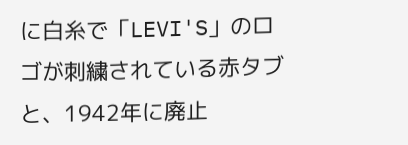に白糸で「LEVI'S」のロゴが刺繍されている赤タブと、1942年に廃止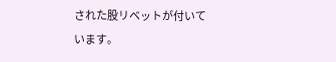された股リベットが付いています。